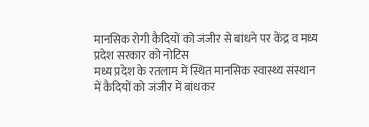मानसिक रोगी कैदियों को जंजीर से बांधने पर केंद्र व मध्य प्रदेश सरकार को नोटिस
मध्य प्रदेश के रतलाम में स्थित मानसिक स्वास्थ्य संस्थान में कैदियों को जंजीर में बांधकर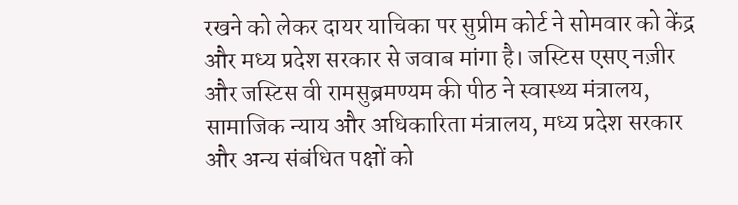रखने को लेकर दायर याचिका पर सुप्रीम कोर्ट ने सोमवार को केंद्र और मध्य प्रदेश सरकार से जवाब मांगा है। जस्टिस एसए नज़ीर और जस्टिस वी रामसुब्रमण्यम की पीठ ने स्वास्थ्य मंत्रालय, सामाजिक न्याय और अधिकारिता मंत्रालय, मध्य प्रदेश सरकार और अन्य संबंधित पक्षों को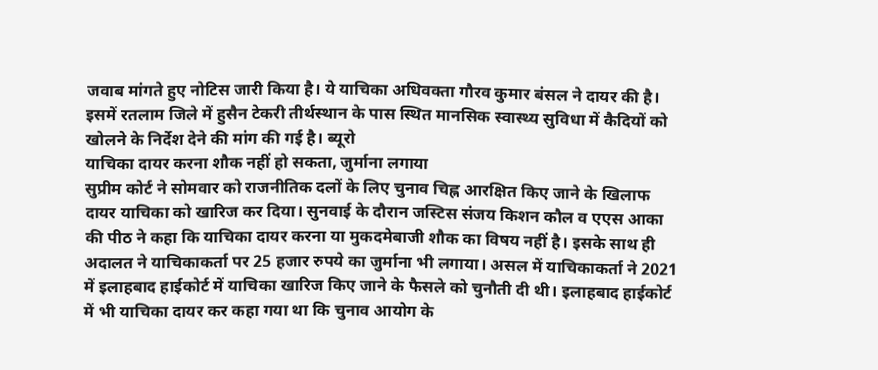जवाब मांगते हुए नोटिस जारी किया है। ये याचिका अधिवक्ता गौरव कुमार बंसल ने दायर की है। इसमें रतलाम जिले में हुसैन टेकरी तीर्थस्थान के पास स्थित मानसिक स्वास्थ्य सुविधा में कैदियों को खोलने के निर्देश देने की मांग की गई है। ब्यूरो
याचिका दायर करना शौक नहीं हो सकता, जुर्माना लगाया
सुप्रीम कोर्ट ने सोमवार को राजनीतिक दलों के लिए चुनाव चिह्न आरक्षित किए जाने के खिलाफ दायर याचिका को खारिज कर दिया। सुनवाई के दौरान जस्टिस संजय किशन कौल व एएस आका की पीठ ने कहा कि याचिका दायर करना या मुकदमेबाजी शौक का विषय नहीं है। इसके साथ ही अदालत ने याचिकाकर्ता पर 25 हजार रुपये का जुर्माना भी लगाया। असल में याचिकाकर्ता ने 2021 में इलाहबाद हाईकोर्ट में याचिका खारिज किए जाने के फैसले को चुनौती दी थी। इलाहबाद हाईकोर्ट में भी याचिका दायर कर कहा गया था कि चुनाव आयोग के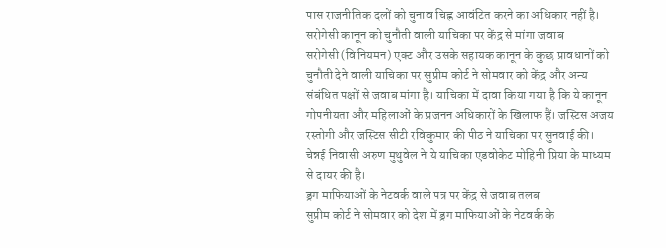पास राजनीतिक दलों को चुनाव चिह्न आवंटित करने का अधिकार नहीं है।
सरोगेसी कानून को चुनौती वाली याचिका पर केंद्र से मांगा जवाब
सरोगेसी (विनियमन) एक्ट और उसके सहायक कानून के कुछ प्रावधानों को चुनौती देने वाली याचिका पर सुप्रीम कोर्ट ने सोमवार को केंद्र और अन्य संबंधित पक्षों से जवाब मांगा है। याचिका में दावा किया गया है कि ये कानून गोपनीयता और महिलाओं के प्रजनन अधिकारों के खिलाफ हैं। जस्टिस अजय रस्तोगी और जस्टिस सीटी रविकुमार की पीठ ने याचिका पर सुनवाई की। चेन्नई निवासी अरुण मुथुवेल ने ये याचिका एडवोकेट मोहिनी प्रिया के माध्यम से दायर की है।
ड्रग माफियाओं के नेटवर्क वाले पत्र पर केंद्र से जवाब तलब
सुप्रीम कोर्ट ने सोमवार को देश में ड्रग माफियाओं के नेटवर्क के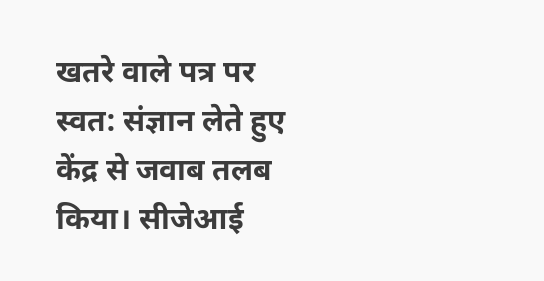खतरे वाले पत्र पर स्वत: संज्ञान लेते हुए केंद्र से जवाब तलब किया। सीजेआई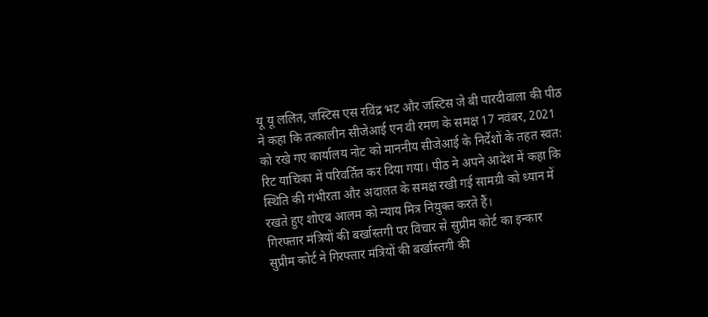यू यू ललित, जस्टिस एस रविंद्र भट और जस्टिस जे बी पारदीवाला की पीठ ने कहा कि तत्कालीन सीजेआई एन वी रमण के समक्ष 17 नवंबर, 2021 को रखे गए कार्यालय नोट को माननीय सीजेआई के निर्देशों के तहत स्वत: रिट याचिका में परिवर्तित कर दिया गया। पीठ ने अपने आदेश में कहा कि स्थिति की गंभीरता और अदालत के समक्ष रखी गई सामग्री को ध्यान में रखते हुए शोएब आलम को न्याय मित्र नियुक्त करते हैं।
गिरफ्तार मंत्रियों की बर्खास्तगी पर विचार से सुप्रीम कोर्ट का इन्कार
सुप्रीम कोर्ट ने गिरफ्तार मंत्रियों की बर्खास्तगी की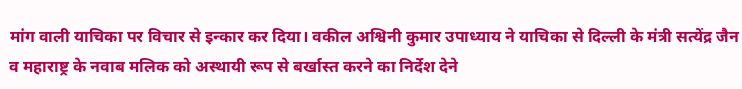मांग वाली याचिका पर विचार से इन्कार कर दिया। वकील अश्विनी कुमार उपाध्याय ने याचिका से दिल्ली के मंत्री सत्येंद्र जैन व महाराष्ट्र के नवाब मलिक को अस्थायी रूप से बर्खास्त करने का निर्देश देने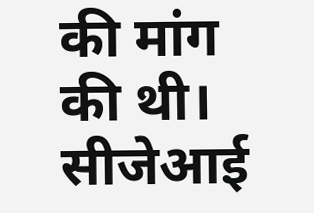की मांग की थी। सीजेआई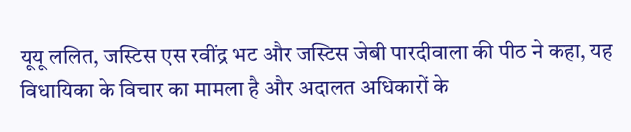यूयू ललित, जस्टिस एस रवींद्र भट और जस्टिस जेबी पारदीवाला की पीठ ने कहा, यह विधायिका के विचार का मामला है और अदालत अधिकारों के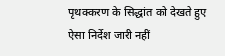पृथक्करण के सिद्धांत को देखते हुए ऐसा निर्देश जारी नहीं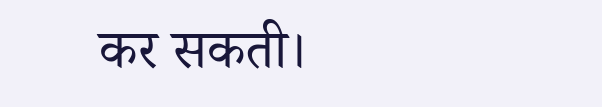कर सकती।